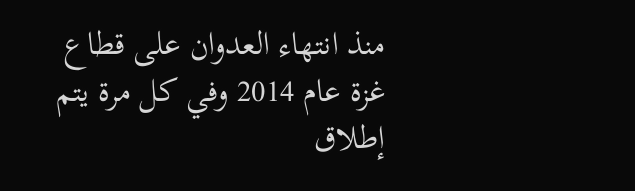منذ انتهاء العدوان على قطاع غزة عام 2014 وفي كل مرة يتم إطلاق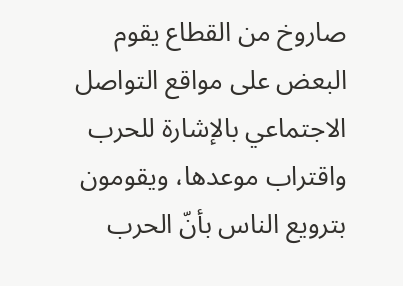صاروخ من القطاع يقوم البعض على مواقع التواصل الاجتماعي بالإشارة للحرب واقتراب موعدها، ويقومون بترويع الناس بأنّ الحرب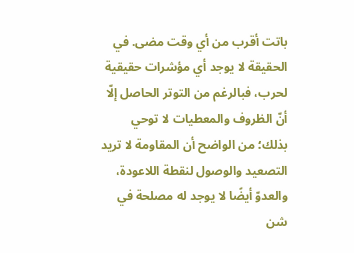باتت أقرب من أي وقت مضى. في الحقيقة لا يوجد أي مؤشرات حقيقية لحرب، فبالرغم من التوتر الحاصل إلّا أنّ الظروف والمعطيات لا توحي بذلك؛ من الواضح أن المقاومة لا تريد التصعيد والوصول لنقطة اللاعودة، والعدوّ أيضًا لا يوجد له مصلحة في شن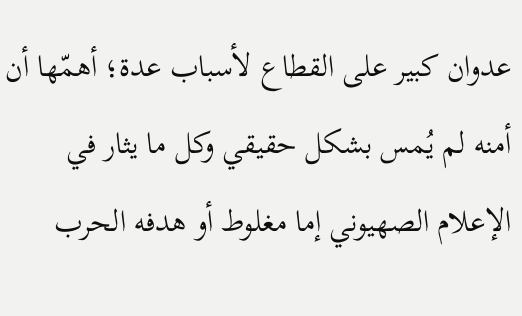عدوان كبير على القطاع لأسباب عدة؛ أهمّها أن أمنه لم يُمس بشكل حقيقي وكل ما يثار في الإعلام الصهيوني إما مغلوط أو هدفه الحرب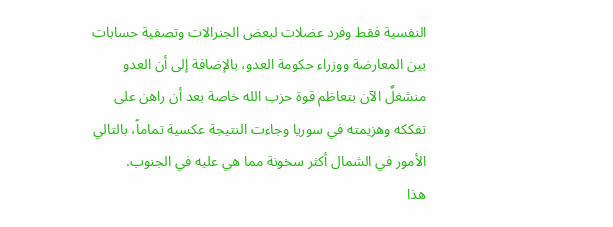النفسية فقط وفرد عضلات لبعض الجنرالات وتصفية حسابات بين المعارضة ووزراء حكومة العدو، بالإضافة إلى أن العدو منشغلٌ الآن بتعاظم قوة حزب الله خاصة بعد أن راهن على تفككه وهزيمته في سوريا وجاءت النتيجة عكسية تماماً، بالتالي الأمور في الشمال أكثر سخونة مما هي عليه في الجنوب.
هذا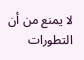لا يمنع من أن التطورات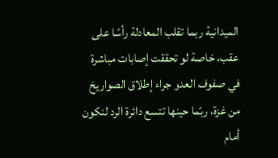الميدانية ربما تقلب المعادلة رأسًا على عقب، خاصة لو تحققت إصابات مباشرة في صفوف العدو جراء إطلاق الصواريخ من غزة، ربّما حينها تتسع دائرة الرد لنكون أمام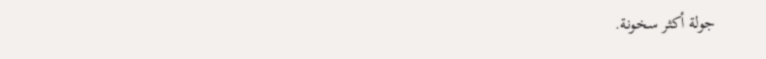جولة أكثر سخونة.